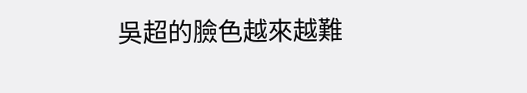吳超的臉色越來越難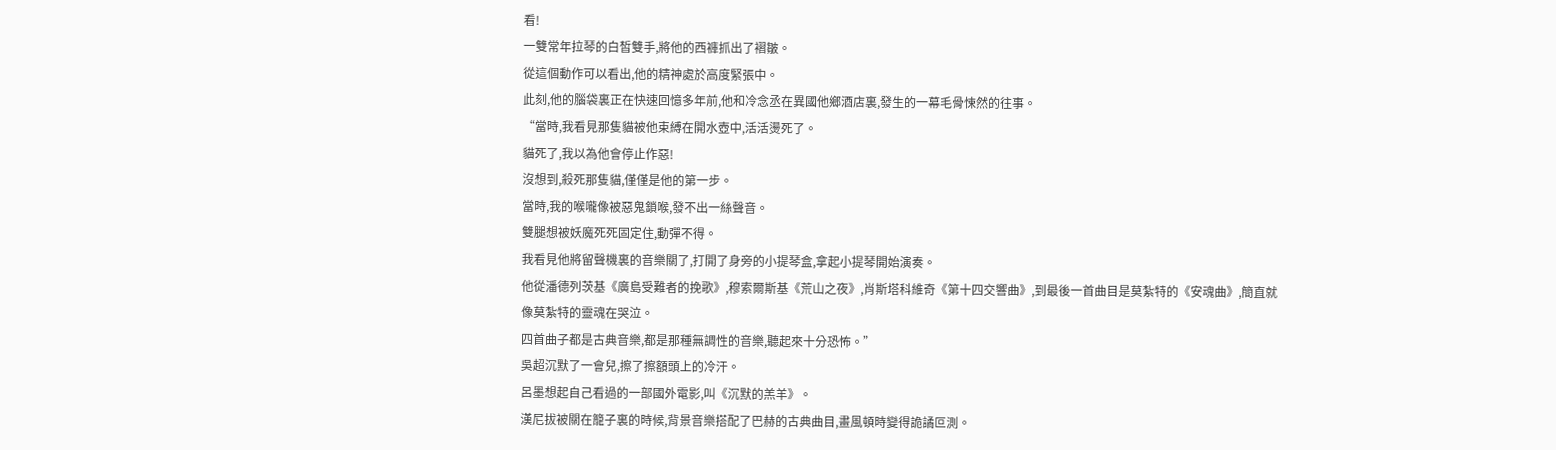看!
一雙常年拉琴的白皙雙手,將他的西褲抓出了褶皺。
從這個動作可以看出,他的精神處於高度緊張中。
此刻,他的腦袋裏正在快速回憶多年前,他和冷念丞在異國他鄉酒店裏,發生的一幕毛骨悚然的往事。
“當時,我看見那隻貓被他束縛在開水壺中,活活燙死了。
貓死了,我以為他會停止作惡!
沒想到,殺死那隻貓,僅僅是他的第一步。
當時,我的喉嚨像被惡鬼鎖喉,發不出一絲聲音。
雙腿想被妖魔死死固定住,動彈不得。
我看見他將留聲機裏的音樂關了,打開了身旁的小提琴盒,拿起小提琴開始演奏。
他從潘德列茨基《廣島受難者的挽歌》,穆索爾斯基《荒山之夜》,肖斯塔科維奇《第十四交響曲》,到最後一首曲目是莫紮特的《安魂曲》,簡直就像莫紮特的靈魂在哭泣。
四首曲子都是古典音樂,都是那種無調性的音樂,聽起來十分恐怖。”
吳超沉默了一會兒,擦了擦額頭上的冷汗。
呂墨想起自己看過的一部國外電影,叫《沉默的羔羊》。
漢尼拔被關在籠子裏的時候,背景音樂搭配了巴赫的古典曲目,畫風頓時變得詭譎叵測。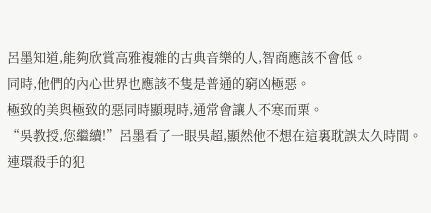呂墨知道,能夠欣賞高雅複雜的古典音樂的人,智商應該不會低。
同時,他們的內心世界也應該不隻是普通的窮凶極惡。
極致的美與極致的惡同時顯現時,通常會讓人不寒而栗。
“吳教授,您繼續!”呂墨看了一眼吳超,顯然他不想在這裏耽誤太久時間。
連環殺手的犯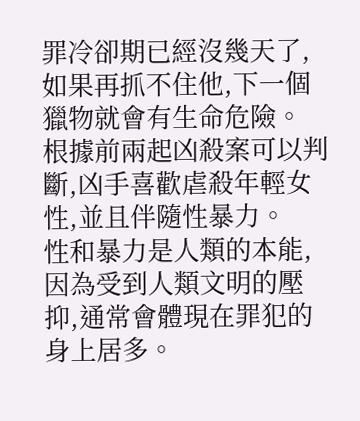罪冷卻期已經沒幾天了,如果再抓不住他,下一個獵物就會有生命危險。
根據前兩起凶殺案可以判斷,凶手喜歡虐殺年輕女性,並且伴隨性暴力。
性和暴力是人類的本能,因為受到人類文明的壓抑,通常會體現在罪犯的身上居多。